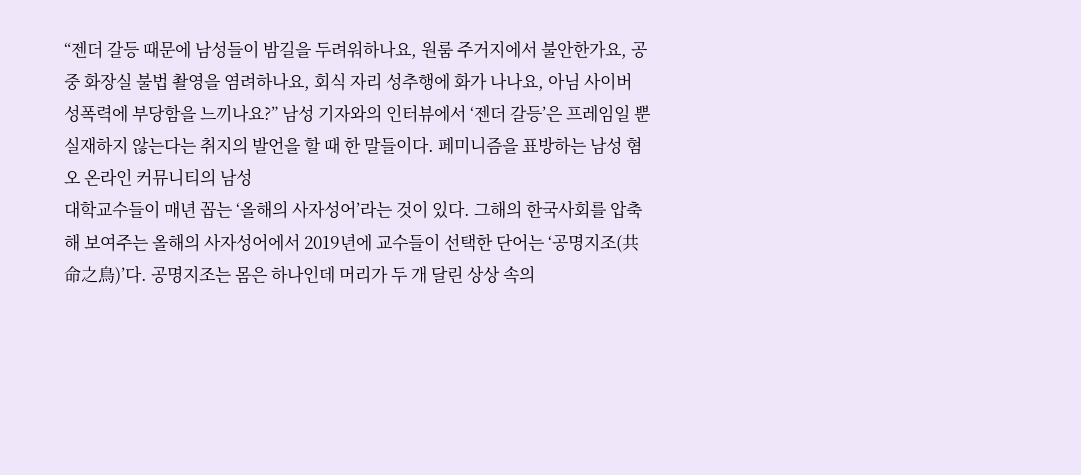“젠더 갈등 때문에 남성들이 밤길을 두려워하나요, 원룸 주거지에서 불안한가요, 공중 화장실 불법 촬영을 염려하나요, 회식 자리 성추행에 화가 나나요, 아님 사이버 성폭력에 부당함을 느끼나요?” 남성 기자와의 인터뷰에서 ‘젠더 갈등’은 프레임일 뿐 실재하지 않는다는 취지의 발언을 할 때 한 말들이다. 페미니즘을 표방하는 남성 혐오 온라인 커뮤니티의 남성
대학교수들이 매년 꼽는 ‘올해의 사자성어’라는 것이 있다. 그해의 한국사회를 압축해 보여주는 올해의 사자성어에서 2019년에 교수들이 선택한 단어는 ‘공명지조(共命之鳥)’다. 공명지조는 몸은 하나인데 머리가 두 개 달린 상상 속의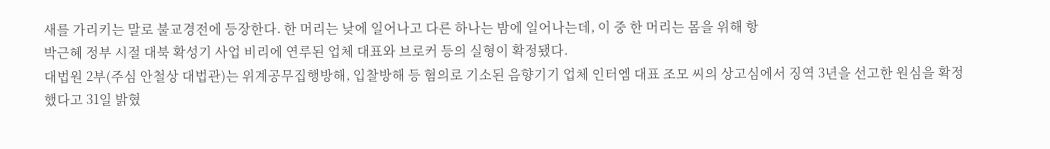새를 가리키는 말로 불교경전에 등장한다. 한 머리는 낮에 일어나고 다른 하나는 밤에 일어나는데, 이 중 한 머리는 몸을 위해 항
박근혜 정부 시절 대북 확성기 사업 비리에 연루된 업체 대표와 브로커 등의 실형이 확정됐다.
대법원 2부(주심 안철상 대법관)는 위계공무집행방해, 입찰방해 등 혐의로 기소된 음향기기 업체 인터엠 대표 조모 씨의 상고심에서 징역 3년을 선고한 원심을 확정했다고 31일 밝혔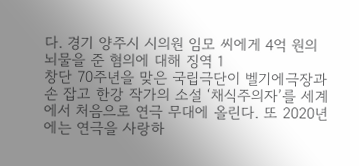다. 경기 양주시 시의원 임모 씨에게 4억 원의 뇌물을 준 혐의에 대해 징역 1
창단 70주년을 맞은 국립극단이 벨기에극장과 손 잡고 한강 작가의 소설 ‘채식주의자’를 세계에서 처음으로 연극 무대에 올린다. 또 2020년에는 연극을 사랑하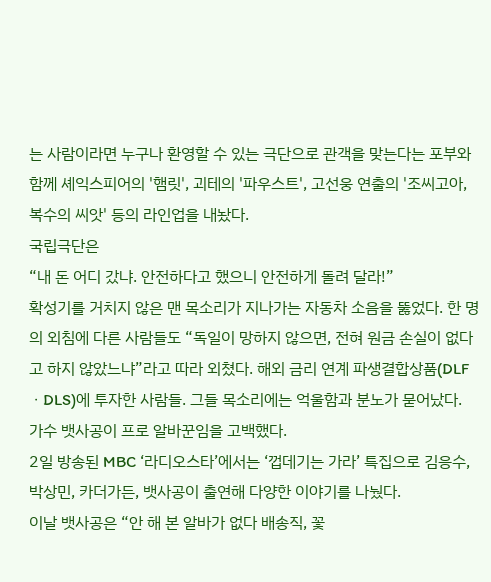는 사람이라면 누구나 환영할 수 있는 극단으로 관객을 맞는다는 포부와 함께 셰익스피어의 '햄릿', 괴테의 '파우스트', 고선웅 연출의 '조씨고아, 복수의 씨앗' 등의 라인업을 내놨다.
국립극단은
“내 돈 어디 갔냐. 안전하다고 했으니 안전하게 돌려 달라!”
확성기를 거치지 않은 맨 목소리가 지나가는 자동차 소음을 뚫었다. 한 명의 외침에 다른 사람들도 “독일이 망하지 않으면, 전혀 원금 손실이 없다고 하지 않았느냐”라고 따라 외쳤다. 해외 금리 연계 파생결합상품(DLFㆍDLS)에 투자한 사람들. 그들 목소리에는 억울함과 분노가 묻어났다.
가수 뱃사공이 프로 알바꾼임을 고백했다.
2일 방송된 MBC ‘라디오스타’에서는 ‘껍데기는 가라’ 특집으로 김응수, 박상민, 카더가든, 뱃사공이 출연해 다양한 이야기를 나눴다.
이날 뱃사공은 “안 해 본 알바가 없다 배송직, 꽃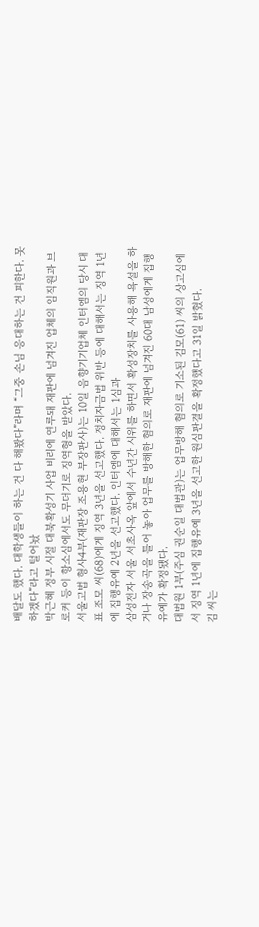배달도 했다. 대학생들이 하는 건 다 해봤다”라며 “그중 손님 응대하는 건 피한다. 못 하겠다”라고 털어놨
박근혜 정부 시절 대북확성기 사업 비리에 연루돼 재판에 넘겨진 업체의 임직원과 브로커 등이 항소심에서도 무더기로 징역형을 받았다.
서울고법 형사4부(재판장 조용현 부장판사)는 10일 음향기기업체 인터엠의 당시 대표 조모 씨(68)에게 징역 3년을 선고했다. 정치자금법 위반 등에 대해서는 징역 1년에 집행유예 2년을 선고했다. 인터엠에 대해서는 1심과
삼성전자 서울 서초사옥 앞에서 수년간 시위를 하면서 확성장치를 사용해 욕설을 하거나 장송곡을 틀어 놓아 업무를 방해한 혐의로 재판에 넘겨진 60대 남성에게 집행유예가 확정됐다.
대법원 1부(주심 권순일 대법관)는 업무방해 혐의로 기소된 김모(61) 씨의 상고심에서 징역 1년에 집행유예 3년을 선고한 원심판결을 확정했다고 31일 밝혔다.
김 씨는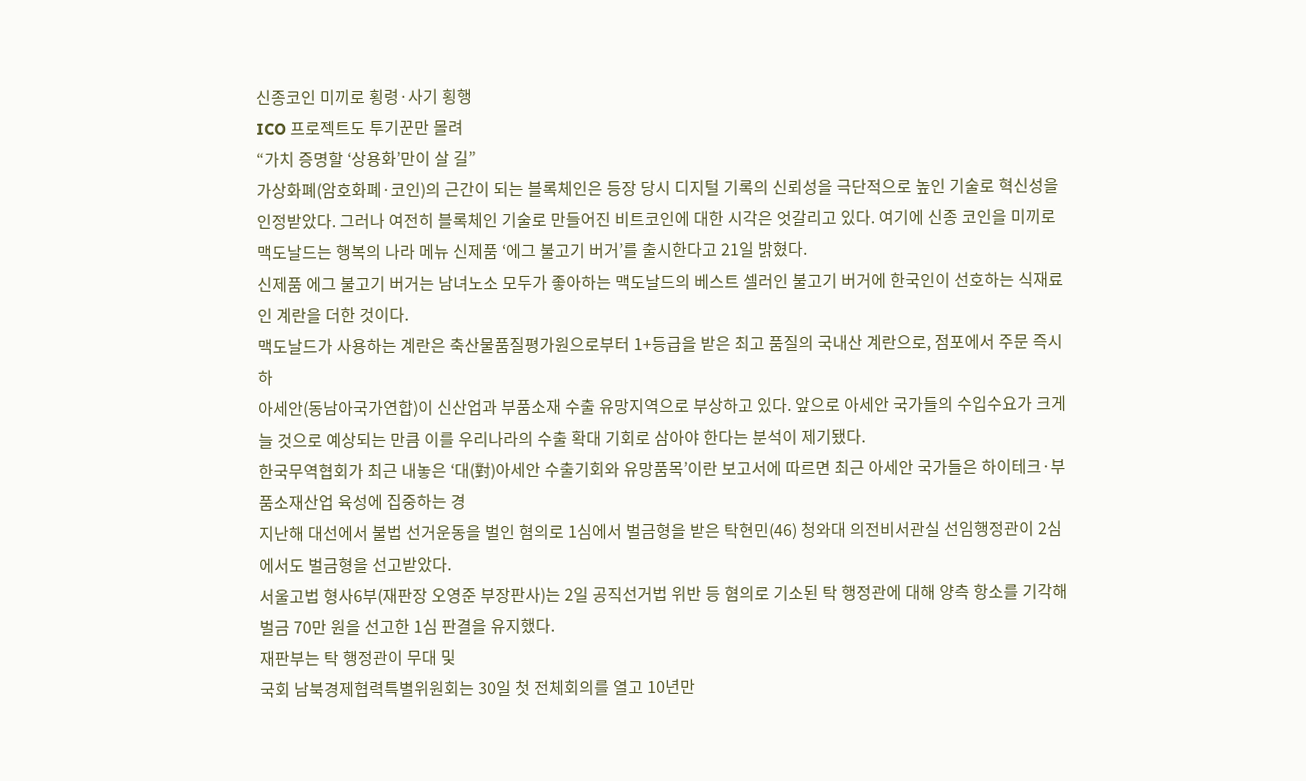신종코인 미끼로 횡령·사기 횡행
ICO 프로젝트도 투기꾼만 몰려
“가치 증명할 ‘상용화’만이 살 길”
가상화폐(암호화폐·코인)의 근간이 되는 블록체인은 등장 당시 디지털 기록의 신뢰성을 극단적으로 높인 기술로 혁신성을 인정받았다. 그러나 여전히 블록체인 기술로 만들어진 비트코인에 대한 시각은 엇갈리고 있다. 여기에 신종 코인을 미끼로
맥도날드는 행복의 나라 메뉴 신제품 ‘에그 불고기 버거’를 출시한다고 21일 밝혔다.
신제품 에그 불고기 버거는 남녀노소 모두가 좋아하는 맥도날드의 베스트 셀러인 불고기 버거에 한국인이 선호하는 식재료인 계란을 더한 것이다.
맥도날드가 사용하는 계란은 축산물품질평가원으로부터 1+등급을 받은 최고 품질의 국내산 계란으로, 점포에서 주문 즉시 하
아세안(동남아국가연합)이 신산업과 부품소재 수출 유망지역으로 부상하고 있다. 앞으로 아세안 국가들의 수입수요가 크게 늘 것으로 예상되는 만큼 이를 우리나라의 수출 확대 기회로 삼아야 한다는 분석이 제기됐다.
한국무역협회가 최근 내놓은 ‘대(對)아세안 수출기회와 유망품목’이란 보고서에 따르면 최근 아세안 국가들은 하이테크·부품소재산업 육성에 집중하는 경
지난해 대선에서 불법 선거운동을 벌인 혐의로 1심에서 벌금형을 받은 탁현민(46) 청와대 의전비서관실 선임행정관이 2심에서도 벌금형을 선고받았다.
서울고법 형사6부(재판장 오영준 부장판사)는 2일 공직선거법 위반 등 혐의로 기소된 탁 행정관에 대해 양측 항소를 기각해 벌금 70만 원을 선고한 1심 판결을 유지했다.
재판부는 탁 행정관이 무대 및
국회 남북경제협력특별위원회는 30일 첫 전체회의를 열고 10년만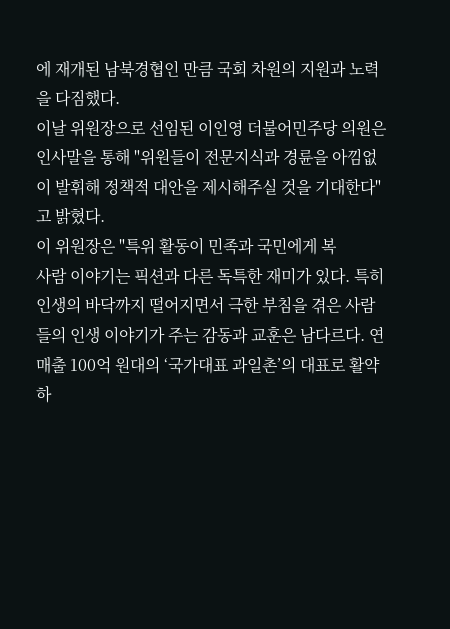에 재개된 남북경협인 만큼 국회 차원의 지원과 노력을 다짐했다.
이날 위원장으로 선임된 이인영 더불어민주당 의원은 인사말을 통해 "위원들이 전문지식과 경륜을 아낌없이 발휘해 정책적 대안을 제시해주실 것을 기대한다"고 밝혔다.
이 위원장은 "특위 활동이 민족과 국민에게 복
사람 이야기는 픽션과 다른 독특한 재미가 있다. 특히 인생의 바닥까지 떨어지면서 극한 부침을 겪은 사람들의 인생 이야기가 주는 감동과 교훈은 남다르다. 연 매출 100억 원대의 ‘국가대표 과일촌’의 대표로 활약하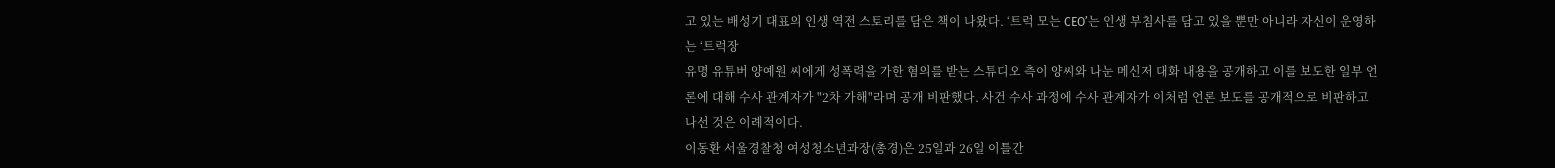고 있는 배성기 대표의 인생 역전 스토리를 담은 책이 나왔다. ‘트럭 모는 CEO’는 인생 부침사를 담고 있을 뿐만 아니라 자신이 운영하는 ‘트럭장
유명 유튜버 양예원 씨에게 성폭력을 가한 혐의를 받는 스튜디오 측이 양씨와 나눈 메신저 대화 내용을 공개하고 이를 보도한 일부 언론에 대해 수사 관계자가 "2차 가해"라며 공개 비판했다. 사건 수사 과정에 수사 관계자가 이처럼 언론 보도를 공개적으로 비판하고 나선 것은 이례적이다.
이동환 서울경찰청 여성청소년과장(총경)은 25일과 26일 이틀간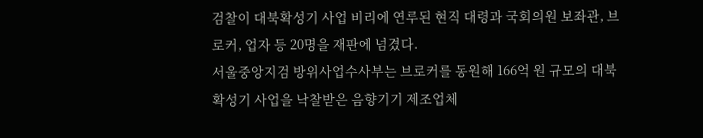검찰이 대북확성기 사업 비리에 연루된 현직 대령과 국회의원 보좌관, 브로커, 업자 등 20명을 재판에 넘겼다.
서울중앙지검 방위사업수사부는 브로커를 동원해 166억 원 규모의 대북확성기 사업을 낙찰받은 음향기기 제조업체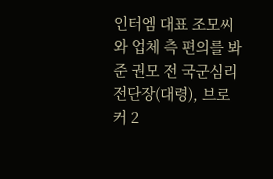인터엠 대표 조모씨와 업체 측 편의를 봐준 권모 전 국군심리전단장(대령), 브로커 2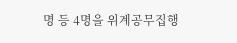명 등 4명을 위계공무집행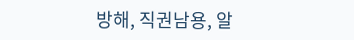방해, 직권남용, 알